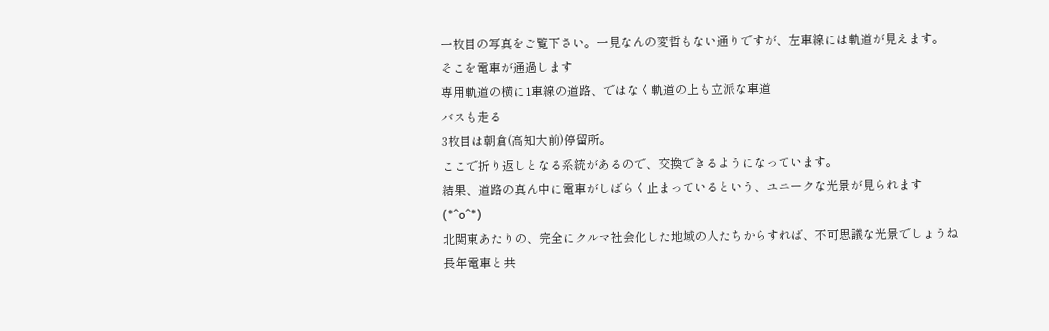一枚目の写真をご覧下さい。一見なんの変哲もない通りですが、左車線には軌道が見えます。
そこを電車が通過します
専用軌道の横に1車線の道路、ではなく軌道の上も立派な車道
バスも走る
3枚目は朝倉(高知大前)停留所。
ここで折り返しとなる系統があるので、交換できるようになっています。
結果、道路の真ん中に電車がしばらく止まっているという、ユニークな光景が見られます
(*^o^*)
北関東あたりの、完全にクルマ社会化した地域の人たちからすれば、不可思議な光景でしょうね
長年電車と共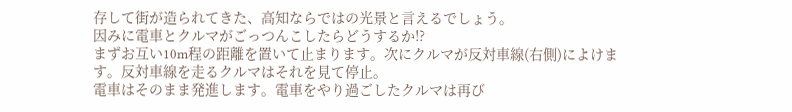存して街が造られてきた、高知ならではの光景と言えるでしょう。
因みに電車とクルマがごっつんこしたらどうするか!?
まずお互い10m程の距離を置いて止まります。次にクルマが反対車線(右側)によけます。反対車線を走るクルマはそれを見て停止。
電車はそのまま発進します。電車をやり過ごしたクルマは再び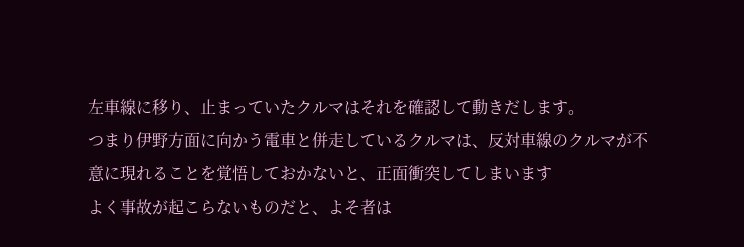左車線に移り、止まっていたクルマはそれを確認して動きだします。
つまり伊野方面に向かう電車と併走しているクルマは、反対車線のクルマが不意に現れることを覚悟しておかないと、正面衝突してしまいます
よく事故が起こらないものだと、よそ者は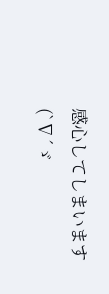感心してしまいます
(`∇´ゞ